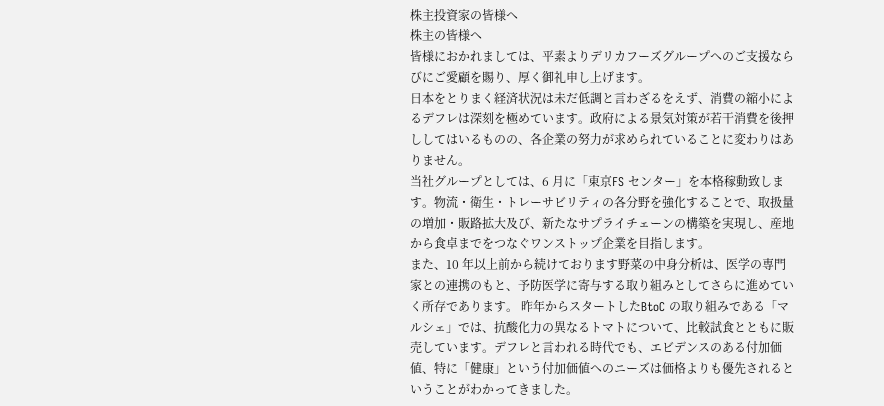株主投資家の皆様へ
株主の皆様へ
皆様におかれましては、平素よりデリカフーズグループへのご支援ならびにご愛顧を賜り、厚く御礼申し上げます。
日本をとりまく経済状況は未だ低調と言わざるをえず、消費の縮小によるデフレは深刻を極めています。政府による景気対策が若干消費を後押ししてはいるものの、各企業の努力が求められていることに変わりはありません。
当社グループとしては、6 月に「東京FS センター」を本格稼動致します。物流・衛生・トレーサビリティの各分野を強化することで、取扱量の増加・販路拡大及び、新たなサプライチェーンの構築を実現し、産地から食卓までをつなぐワンストップ企業を目指します。
また、10 年以上前から続けております野菜の中身分析は、医学の専門家との連携のもと、予防医学に寄与する取り組みとしてさらに進めていく所存であります。 昨年からスタートしたBtoC の取り組みである「マルシェ」では、抗酸化力の異なるトマトについて、比較試食とともに販売しています。デフレと言われる時代でも、エビデンスのある付加価値、特に「健康」という付加価値へのニーズは価格よりも優先されるということがわかってきました。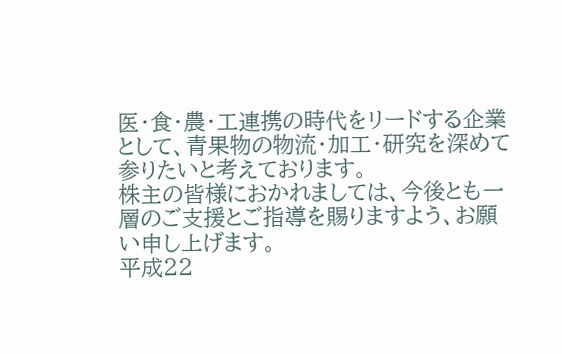医・食・農・工連携の時代をリードする企業として、青果物の物流・加工・研究を深めて参りたいと考えております。
株主の皆様におかれましては、今後とも一層のご支援とご指導を賜りますよう、お願い申し上げます。
平成22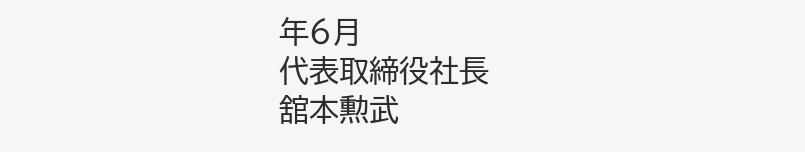年6月
代表取締役社長
舘本勲武